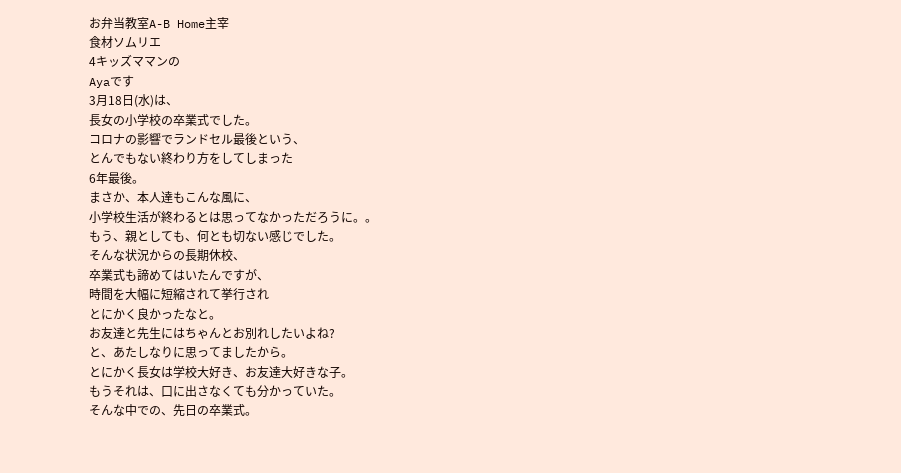お弁当教室A-B Home主宰
食材ソムリエ
4キッズママンの
Ayaです
3月18日(水)は、
長女の小学校の卒業式でした。
コロナの影響でランドセル最後という、
とんでもない終わり方をしてしまった
6年最後。
まさか、本人達もこんな風に、
小学校生活が終わるとは思ってなかっただろうに。。
もう、親としても、何とも切ない感じでした。
そんな状況からの長期休校、
卒業式も諦めてはいたんですが、
時間を大幅に短縮されて挙行され
とにかく良かったなと。
お友達と先生にはちゃんとお別れしたいよね?
と、あたしなりに思ってましたから。
とにかく長女は学校大好き、お友達大好きな子。
もうそれは、口に出さなくても分かっていた。
そんな中での、先日の卒業式。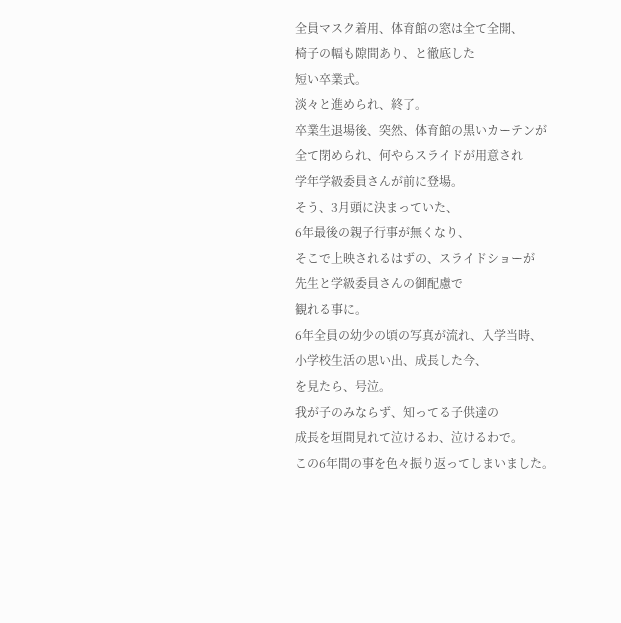全員マスク着用、体育館の窓は全て全開、
椅子の幅も隙間あり、と徹底した
短い卒業式。
淡々と進められ、終了。
卒業生退場後、突然、体育館の黒いカーテンが
全て閉められ、何やらスライドが用意され
学年学級委員さんが前に登場。
そう、3月頭に決まっていた、
6年最後の親子行事が無くなり、
そこで上映されるはずの、スライドショーが
先生と学級委員さんの御配慮で
観れる事に。
6年全員の幼少の頃の写真が流れ、入学当時、
小学校生活の思い出、成長した今、
を見たら、号泣。
我が子のみならず、知ってる子供達の
成長を垣間見れて泣けるわ、泣けるわで。
この6年間の事を色々振り返ってしまいました。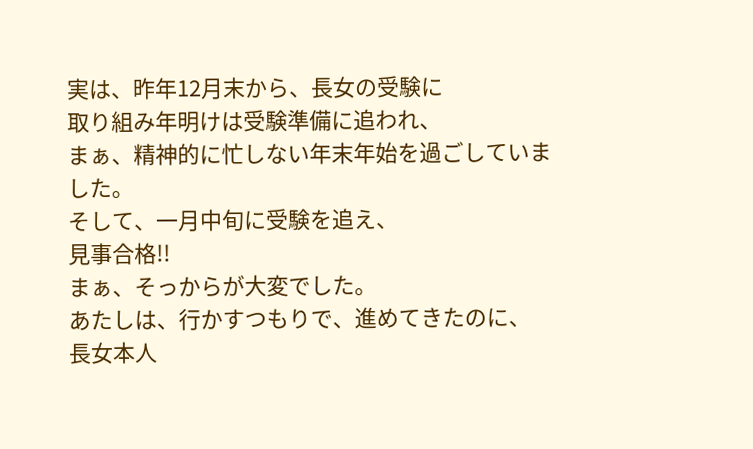実は、昨年12月末から、長女の受験に
取り組み年明けは受験準備に追われ、
まぁ、精神的に忙しない年末年始を過ごしていました。
そして、一月中旬に受験を追え、
見事合格!!
まぁ、そっからが大変でした。
あたしは、行かすつもりで、進めてきたのに、
長女本人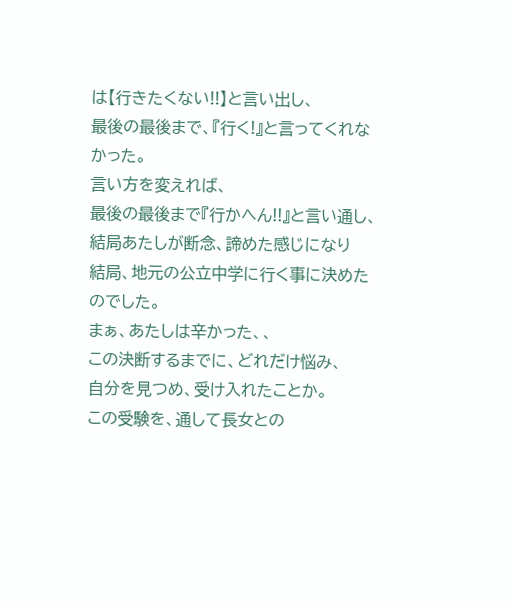は【行きたくない!!】と言い出し、
最後の最後まで、『行く!』と言ってくれなかった。
言い方を変えれば、
最後の最後まで『行かへん!!』と言い通し、
結局あたしが断念、諦めた感じになり
結局、地元の公立中学に行く事に決めたのでした。
まぁ、あたしは辛かった、、
この決断するまでに、どれだけ悩み、
自分を見つめ、受け入れたことか。
この受験を、通して長女との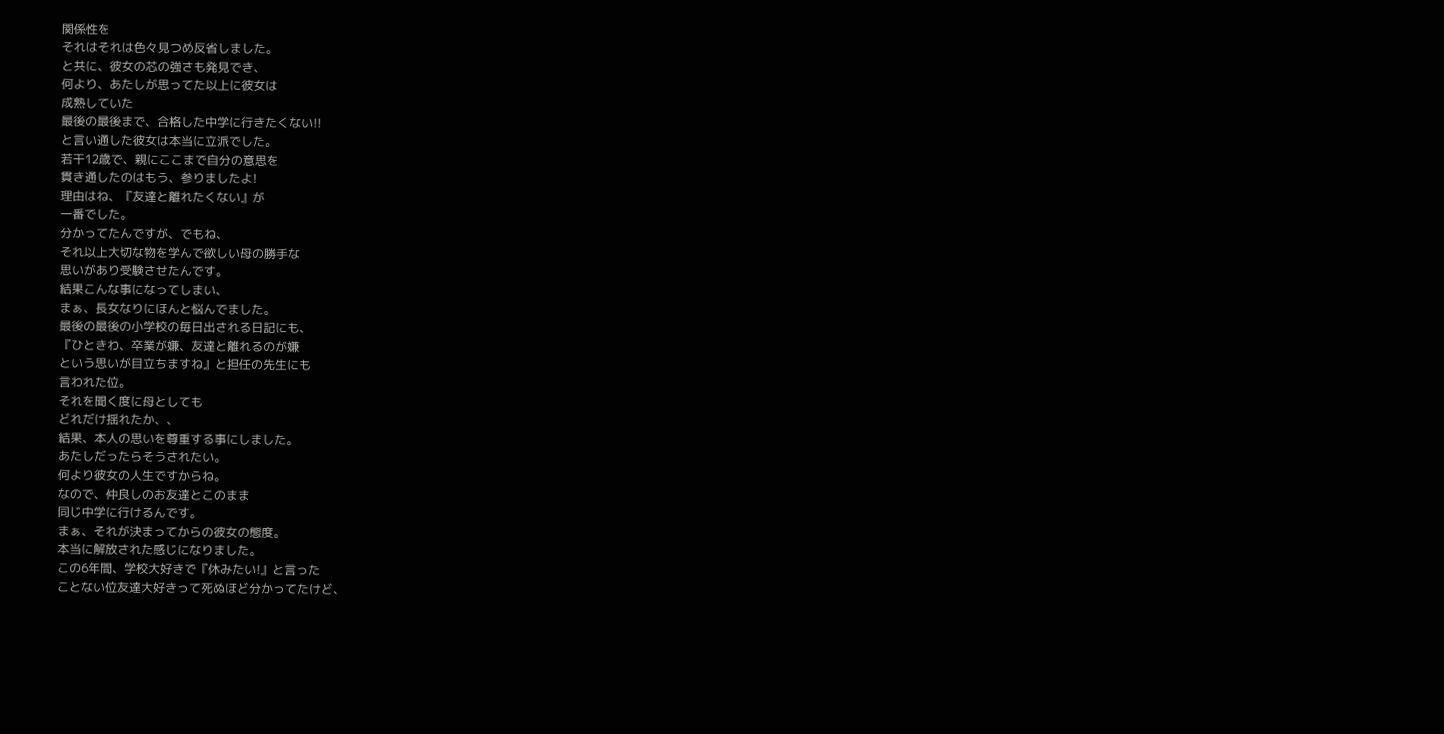関係性を
それはそれは色々見つめ反省しました。
と共に、彼女の芯の強さも発見でき、
何より、あたしが思ってた以上に彼女は
成熟していた
最後の最後まで、合格した中学に行きたくない!!
と言い通した彼女は本当に立派でした。
若干12歳で、親にここまで自分の意思を
貫き通したのはもう、参りましたよ!
理由はね、『友達と離れたくない』が
一番でした。
分かってたんですが、でもね、
それ以上大切な物を学んで欲しい母の勝手な
思いがあり受験させたんです。
結果こんな事になってしまい、
まぁ、長女なりにほんと悩んでました。
最後の最後の小学校の毎日出される日記にも、
『ひときわ、卒業が嫌、友達と離れるのが嫌
という思いが目立ちますね』と担任の先生にも
言われた位。
それを聞く度に母としても
どれだけ揺れたか、、
結果、本人の思いを尊重する事にしました。
あたしだったらそうされたい。
何より彼女の人生ですからね。
なので、仲良しのお友達とこのまま
同じ中学に行けるんです。
まぁ、それが決まってからの彼女の態度。
本当に解放された感じになりました。
この6年間、学校大好きで『休みたい!』と言った
ことない位友達大好きって死ぬほど分かってたけど、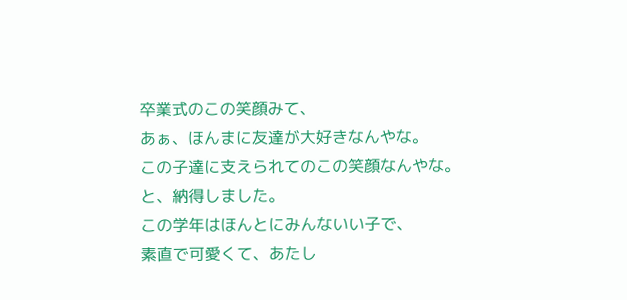卒業式のこの笑顔みて、
あぁ、ほんまに友達が大好きなんやな。
この子達に支えられてのこの笑顔なんやな。
と、納得しました。
この学年はほんとにみんないい子で、
素直で可愛くて、あたし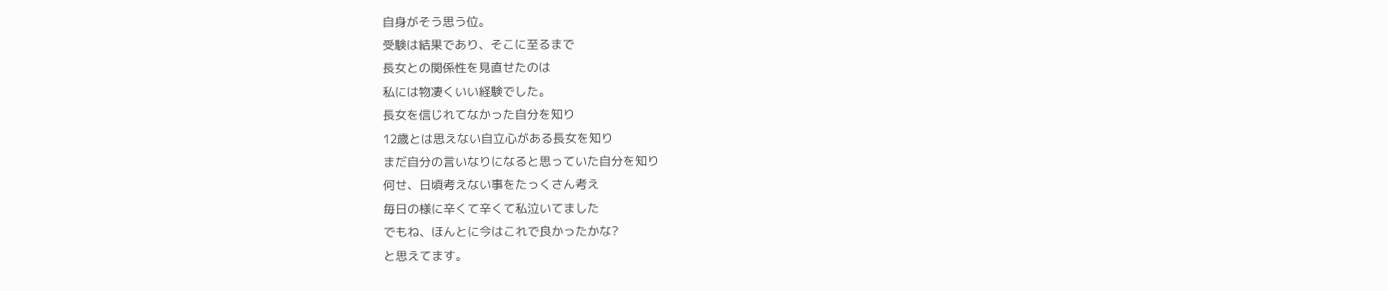自身がそう思う位。
受験は結果であり、そこに至るまで
長女との関係性を見直せたのは
私には物凄くいい経験でした。
長女を信じれてなかった自分を知り
12歳とは思えない自立心がある長女を知り
まだ自分の言いなりになると思っていた自分を知り
何せ、日頃考えない事をたっくさん考え
毎日の様に辛くて辛くて私泣いてました
でもね、ほんとに今はこれで良かったかな?
と思えてます。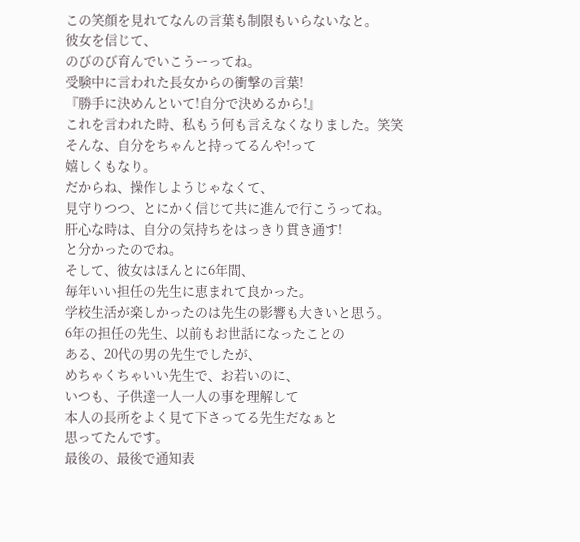この笑顔を見れてなんの言葉も制限もいらないなと。
彼女を信じて、
のびのび育んでいこうーってね。
受験中に言われた長女からの衝撃の言葉!
『勝手に決めんといて!自分で決めるから!』
これを言われた時、私もう何も言えなくなりました。笑笑
そんな、自分をちゃんと持ってるんや!って
嬉しくもなり。
だからね、操作しようじゃなくて、
見守りつつ、とにかく信じて共に進んで行こうってね。
肝心な時は、自分の気持ちをはっきり貫き通す!
と分かったのでね。
そして、彼女はほんとに6年間、
毎年いい担任の先生に恵まれて良かった。
学校生活が楽しかったのは先生の影響も大きいと思う。
6年の担任の先生、以前もお世話になったことの
ある、20代の男の先生でしたが、
めちゃくちゃいい先生で、お若いのに、
いつも、子供達一人一人の事を理解して
本人の長所をよく見て下さってる先生だなぁと
思ってたんです。
最後の、最後で通知表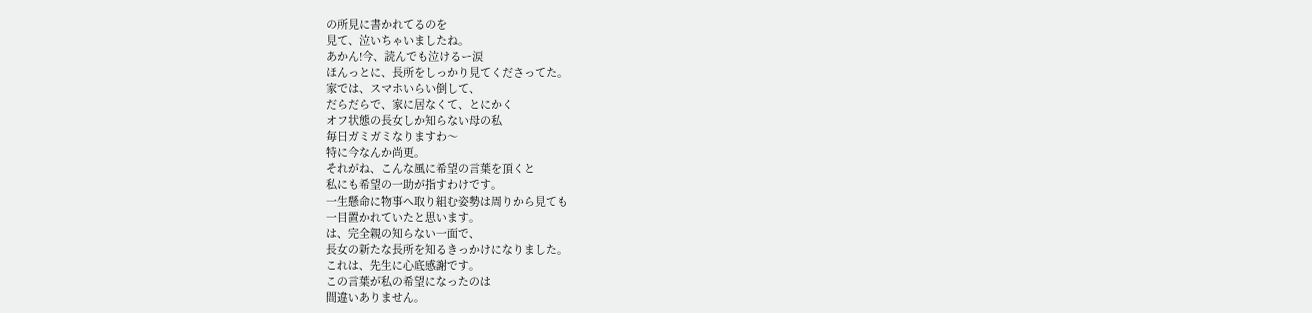の所見に書かれてるのを
見て、泣いちゃいましたね。
あかん!今、読んでも泣けるー涙
ほんっとに、長所をしっかり見てくださってた。
家では、スマホいらい倒して、
だらだらで、家に居なくて、とにかく
オフ状態の長女しか知らない母の私
毎日ガミガミなりますわ〜
特に今なんか尚更。
それがね、こんな風に希望の言葉を頂くと
私にも希望の一助が指すわけです。
一生懸命に物事へ取り組む姿勢は周りから見ても
一目置かれていたと思います。
は、完全親の知らない一面で、
長女の新たな長所を知るきっかけになりました。
これは、先生に心底感謝です。
この言葉が私の希望になったのは
間違いありません。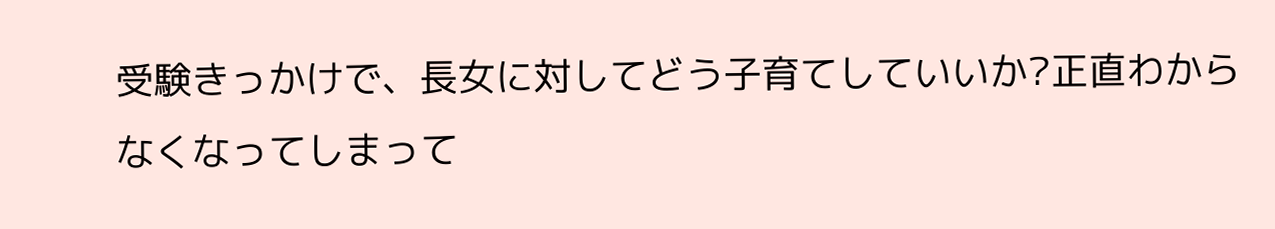受験きっかけで、長女に対してどう子育てしていいか?正直わからなくなってしまって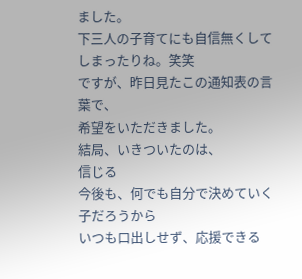ました。
下三人の子育てにも自信無くしてしまったりね。笑笑
ですが、昨日見たこの通知表の言葉で、
希望をいただきました。
結局、いきついたのは、
信じる
今後も、何でも自分で決めていく子だろうから
いつも口出しせず、応援できる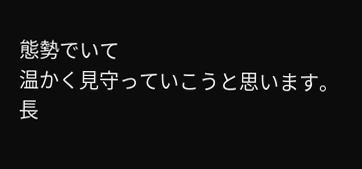態勢でいて
温かく見守っていこうと思います。
長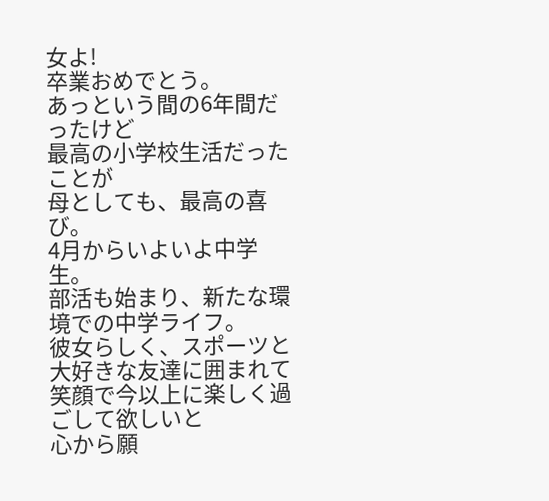女よ!
卒業おめでとう。
あっという間の6年間だったけど
最高の小学校生活だったことが
母としても、最高の喜び。
4月からいよいよ中学生。
部活も始まり、新たな環境での中学ライフ。
彼女らしく、スポーツと大好きな友達に囲まれて
笑顔で今以上に楽しく過ごして欲しいと
心から願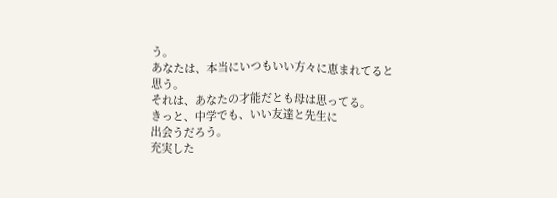う。
あなたは、本当にいつもいい方々に恵まれてると
思う。
それは、あなたの才能だとも母は思ってる。
きっと、中学でも、いい友達と先生に
出会うだろう。
充実した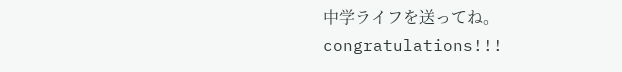中学ライフを送ってね。
congratulations!!!